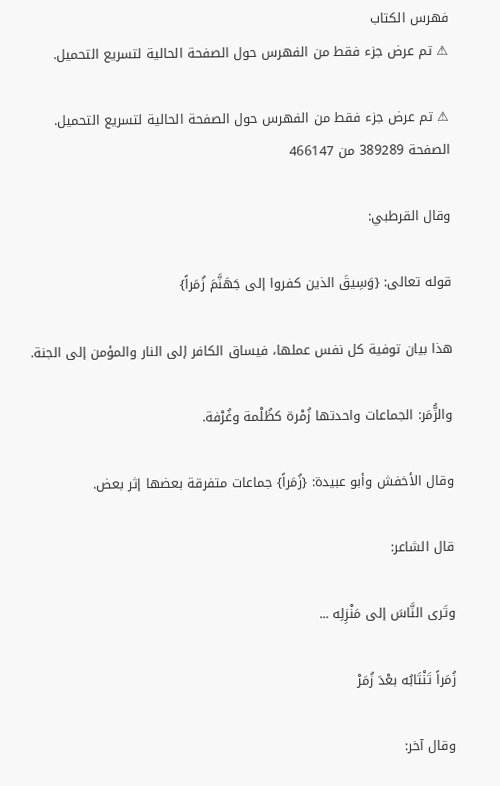فهرس الكتاب
⚠ تم عرض جزء فقط من الفهرس حول الصفحة الحالية لتسريع التحميل.

⚠ تم عرض جزء فقط من الفهرس حول الصفحة الحالية لتسريع التحميل.
الصفحة 389289 من 466147

وقال القرطبي:

قوله تعالى: {وَسِيقَ الذين كفروا إلى جَهَنَّمَ زُمَراً}

هذا بيان توفية كل نفس عملها، فيساق الكافر إلى النار والمؤمن إلى الجنة.

والزُّمَر: الجماعات واحدتها زُمْرة كظُلْمة وغُرْفة.

وقال الأخفش وأبو عبيدة: {زُمَراً} جماعات متفرقة بعضها إثر بعض.

قال الشاعر:

وتَرى النَّاسَ إلى مَنْزِلِه ...

زُمَراً تَنْتَابُه بعْدَ زُمَرْ

وقال آخر: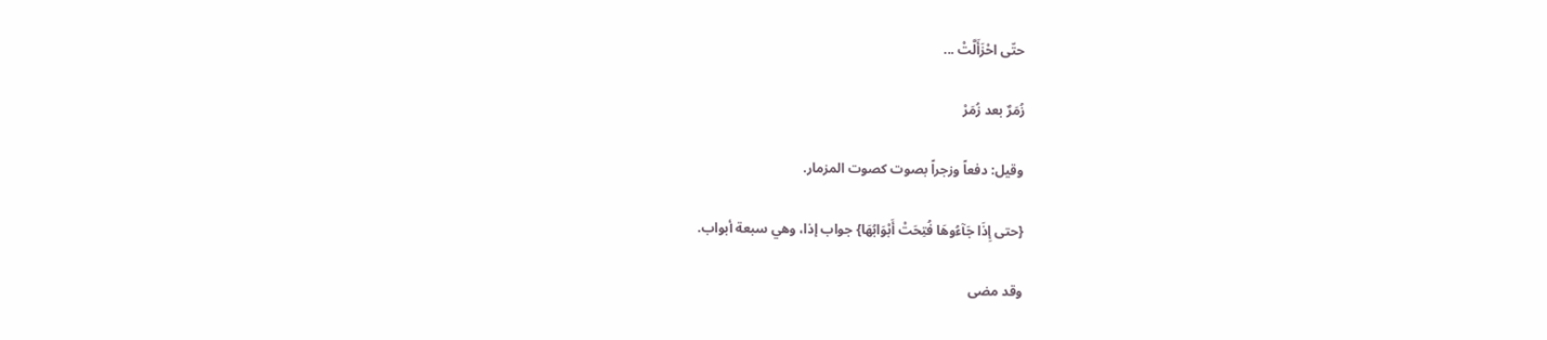حتّى احْزَأَلَّتْ ...

زُمَرٌ بعد زُمَرْ

وقيل: دفعاً وزجراً بصوت كصوت المزمار.

{حتى إِذَا جَآءُوهَا فُتِحَتْ أَبْوَابُهَا} جواب إذا، وهي سبعة أبواب.

وقد مضى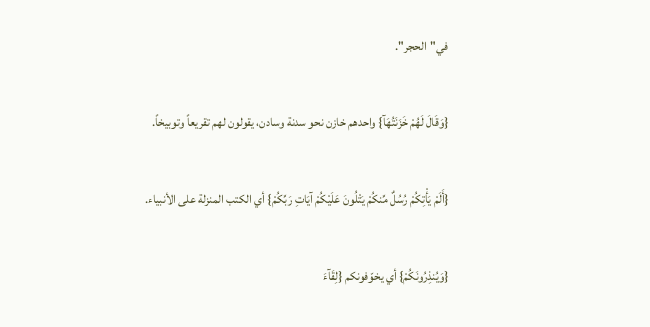في"الحجر".

{وَقَالَ لَهُمْ خَزَنَتُهَآ} واحدهم خازن نحو سدنة وسادن، يقولون لهم تقريعاً وتوبيخاً.

{أَلَمْ يَأْتِكُمْ رُسُلٌ مِّنكُمْ يَتْلُونَ عَلَيْكُمْ آيَاتِ رَبِّكُمْ} أي الكتب المنزلة على الأنبياء.

{وَيُنذِرُونَكُمْ} أي يخوّفونكم {لِقَآءَ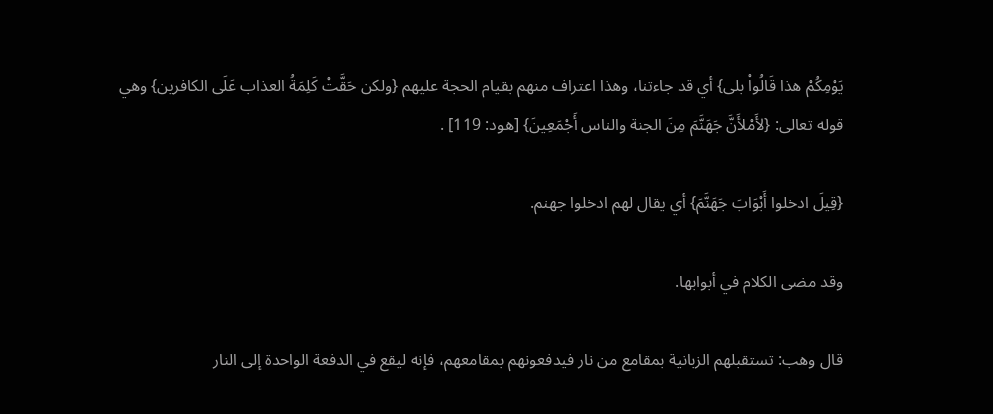يَوْمِكُمْ هذا قَالُواْ بلى} أي قد جاءتنا، وهذا اعتراف منهم بقيام الحجة عليهم {ولكن حَقَّتْ كَلِمَةُ العذاب عَلَى الكافرين} وهي قوله تعالى: {لأَمْلأَنَّ جَهَنَّمَ مِنَ الجنة والناس أَجْمَعِينَ} [هود: 119] .

{قِيلَ ادخلوا أَبْوَابَ جَهَنَّمَ} أي يقال لهم ادخلوا جهنم.

وقد مضى الكلام في أبوابها.

قال وهب: تستقبلهم الزبانية بمقامع من نار فيدفعونهم بمقامعهم، فإنه ليقع في الدفعة الواحدة إلى النار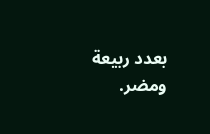بعدد ربيعة ومضر.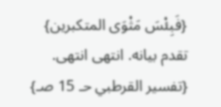{فَبِئْسَ مَثْوَى المتكبرين} تقدم بيانه. انتهى انتهى. {تفسير القرطبي حـ 15 صـ}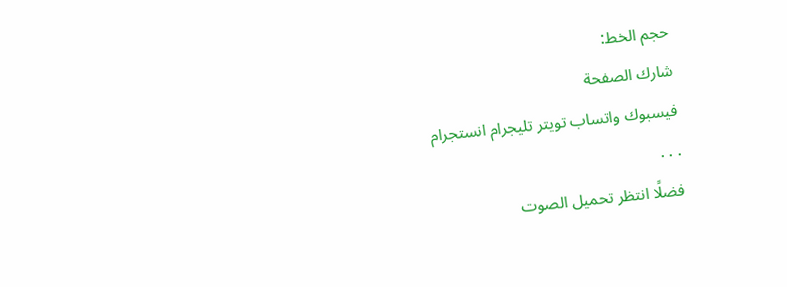حجم الخط:
شارك الصفحة
فيسبوك واتساب تويتر تليجرام انستجرام
. . .
فضلًا انتظر تحميل الصوت